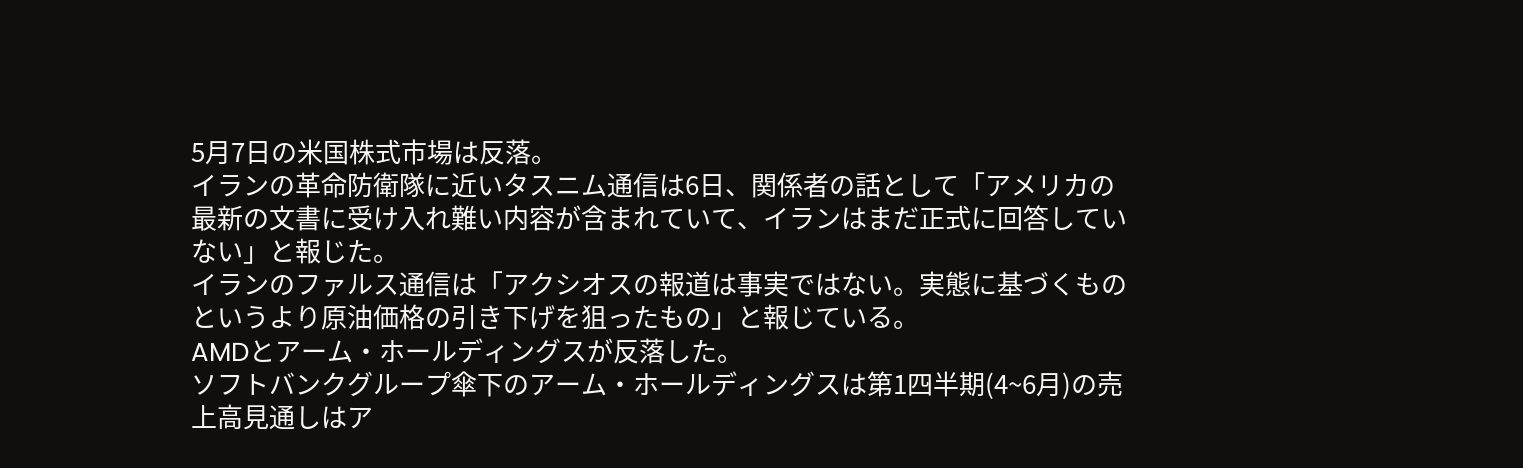5月7日の米国株式市場は反落。
イランの革命防衛隊に近いタスニム通信は6日、関係者の話として「アメリカの最新の文書に受け入れ難い内容が含まれていて、イランはまだ正式に回答していない」と報じた。
イランのファルス通信は「アクシオスの報道は事実ではない。実態に基づくものというより原油価格の引き下げを狙ったもの」と報じている。
AMDとアーム・ホールディングスが反落した。
ソフトバンクグループ傘下のアーム・ホールディングスは第1四半期(4~6月)の売上高見通しはア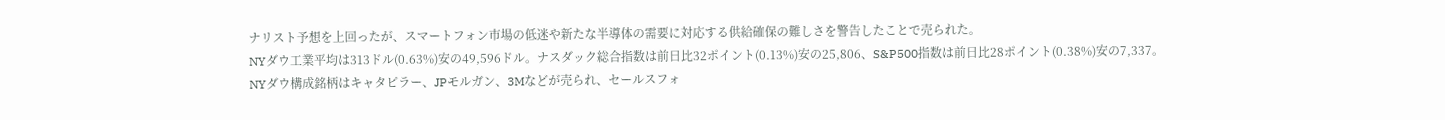ナリスト予想を上回ったが、スマートフォン市場の低迷や新たな半導体の需要に対応する供給確保の難しさを警告したことで売られた。
NYダウ工業平均は313ドル(0.63%)安の49,596ドル。ナスダック総合指数は前日比32ポイント(0.13%)安の25,806、S&P500指数は前日比28ポイント(0.38%)安の7,337。
NYダウ構成銘柄はキャタピラー、JPモルガン、3Mなどが売られ、セールスフォ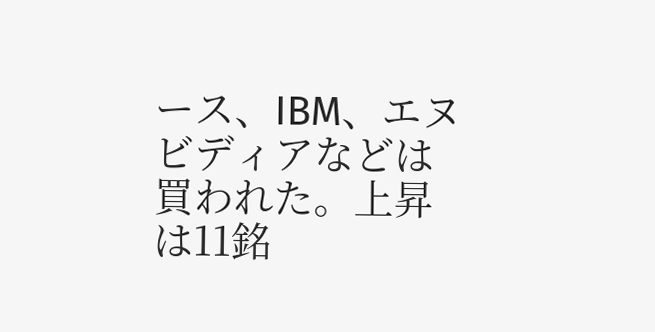ース、IBM、エヌビディアなどは買われた。上昇は11銘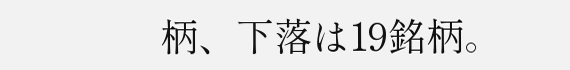柄、下落は19銘柄。